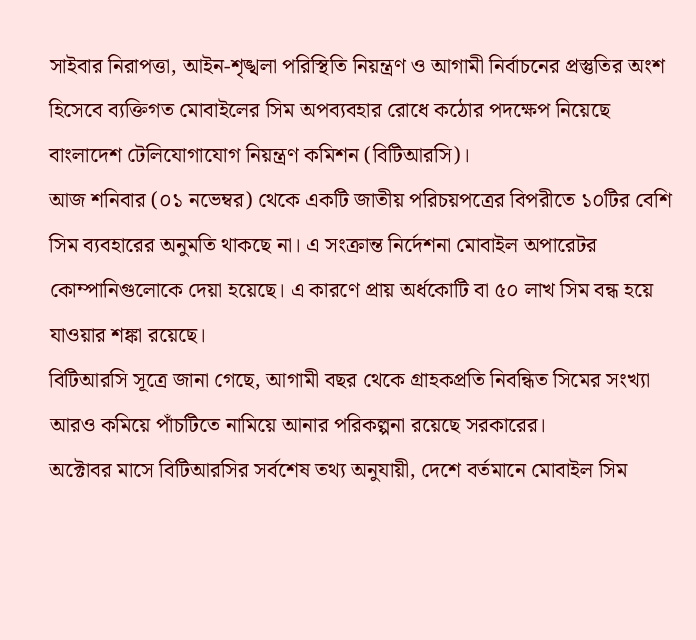সাইবার নিরাপত্তা, আইন-শৃঙ্খলা পরিস্থিতি নিয়ন্ত্রণ ও আগামী নির্বাচনের প্রস্তুতির অংশ হিসেবে ব্যক্তিগত মোবাইলের সিম অপব্যবহার রোধে কঠোর পদক্ষেপ নিয়েছে বাংলাদেশ টেলিযোগাযোগ নিয়ন্ত্রণ কমিশন (বিটিআরসি)।
আজ শনিবার (০১ নভেম্বর) থেকে একটি জাতীয় পরিচয়পত্রের বিপরীতে ১০টির বেশি সিম ব্যবহারের অনুমতি থাকছে না। এ সংক্রান্ত নির্দেশনা মোবাইল অপারেটর কোম্পানিগুলোকে দেয়া হয়েছে। এ কারণে প্রায় অর্ধকোটি বা ৫০ লাখ সিম বন্ধ হয়ে যাওয়ার শঙ্কা রয়েছে।
বিটিআরসি সূত্রে জানা গেছে, আগামী বছর থেকে গ্রাহকপ্রতি নিবন্ধিত সিমের সংখ্যা আরও কমিয়ে পাঁচটিতে নামিয়ে আনার পরিকল্পনা রয়েছে সরকারের।
অক্টোবর মাসে বিটিআরসির সর্বশেষ তথ্য অনুযায়ী, দেশে বর্তমানে মোবাইল সিম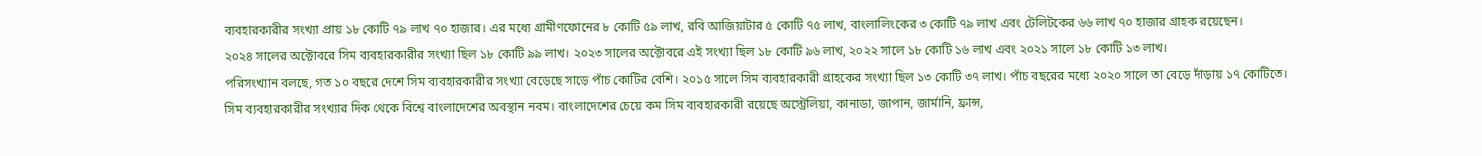ব্যবহারকারীর সংখ্যা প্রায় ১৮ কোটি ৭৯ লাখ ৭০ হাজার। এর মধ্যে গ্রামীণফোনের ৮ কোটি ৫৯ লাখ, রবি আজিয়াটার ৫ কোটি ৭৫ লাখ, বাংলালিংকের ৩ কোটি ৭৯ লাখ এবং টেলিটকের ৬৬ লাখ ৭০ হাজার গ্রাহক রয়েছেন।
২০২৪ সালের অক্টোবরে সিম ব্যবহারকারীর সংখ্যা ছিল ১৮ কোটি ৯৯ লাখ। ২০২৩ সালের অক্টোবরে এই সংখ্যা ছিল ১৮ কোটি ৯৬ লাখ, ২০২২ সালে ১৮ কোটি ১৬ লাখ এবং ২০২১ সালে ১৮ কোটি ১৩ লাখ।
পরিসংখ্যান বলছে, গত ১০ বছরে দেশে সিম ব্যবহারকারীর সংখ্যা বেড়েছে সাড়ে পাঁচ কোটির বেশি। ২০১৫ সালে সিম ব্যবহারকারী গ্রাহকের সংখ্যা ছিল ১৩ কোটি ৩৭ লাখ। পাঁচ বছরের মধ্যে ২০২০ সালে তা বেড়ে দাঁড়ায় ১৭ কোটিতে।
সিম ব্যবহারকারীর সংখ্যার দিক থেকে বিশ্বে বাংলাদেশের অবস্থান নবম। বাংলাদেশের চেয়ে কম সিম ব্যবহারকারী রয়েছে অস্ট্রেলিয়া, কানাডা, জাপান, জার্মানি, ফ্রান্স,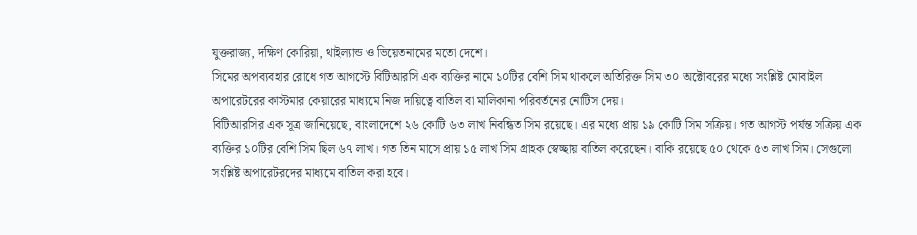যুক্তরাজ্য, দক্ষিণ কোরিয়া, থাইল্যান্ড ও ভিয়েতনামের মতো দেশে।
সিমের অপব্যবহার রোধে গত আগস্টে বিটিআরসি এক ব্যক্তির নামে ১০টির বেশি সিম থাকলে অতিরিক্ত সিম ৩০ অক্টোবরের মধ্যে সংশ্লিষ্ট মোবাইল অপারেটরের কাস্টমার কেয়ারের মাধ্যমে নিজ দায়িত্বে বাতিল বা মালিকানা পরিবর্তনের নোটিস দেয়।
বিটিআরসির এক সূত্র জানিয়েছে, বাংলাদেশে ২৬ কোটি ৬৩ লাখ নিবন্ধিত সিম রয়েছে। এর মধ্যে প্রায় ১৯ কোটি সিম সক্রিয়। গত আগস্ট পর্যন্ত সক্রিয় এক ব্যক্তির ১০টির বেশি সিম ছিল ৬৭ লাখ। গত তিন মাসে প্রায় ১৫ লাখ সিম গ্রাহক স্বেচ্ছায় বাতিল করেছেন। বাকি রয়েছে ৫০ থেকে ৫৩ লাখ সিম। সেগুলো সংশ্লিষ্ট অপারেটরদের মাধ্যমে বাতিল করা হবে।